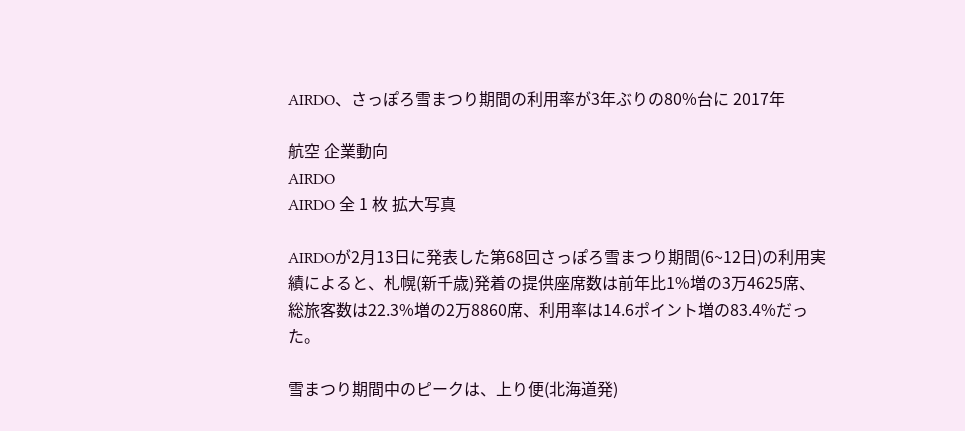AIRDO、さっぽろ雪まつり期間の利用率が3年ぶりの80%台に 2017年

航空 企業動向
AIRDO
AIRDO 全 1 枚 拡大写真

AIRDOが2月13日に発表した第68回さっぽろ雪まつり期間(6~12日)の利用実績によると、札幌(新千歳)発着の提供座席数は前年比1%増の3万4625席、総旅客数は22.3%増の2万8860席、利用率は14.6ポイント増の83.4%だった。

雪まつり期間中のピークは、上り便(北海道発)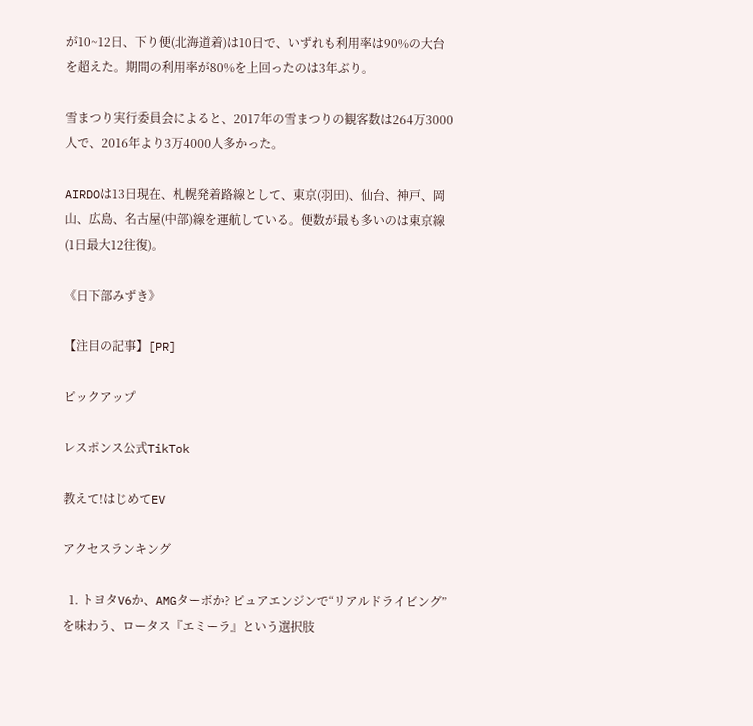が10~12日、下り便(北海道着)は10日で、いずれも利用率は90%の大台を超えた。期間の利用率が80%を上回ったのは3年ぶり。

雪まつり実行委員会によると、2017年の雪まつりの観客数は264万3000人で、2016年より3万4000人多かった。

AIRDOは13日現在、札幌発着路線として、東京(羽田)、仙台、神戸、岡山、広島、名古屋(中部)線を運航している。便数が最も多いのは東京線(1日最大12往復)。

《日下部みずき》

【注目の記事】[PR]

ピックアップ

レスポンス公式TikTok

教えて!はじめてEV

アクセスランキング

  1. トヨタV6か、AMGターボか? ピュアエンジンで“リアルドライビング”を味わう、ロータス『エミーラ』という選択肢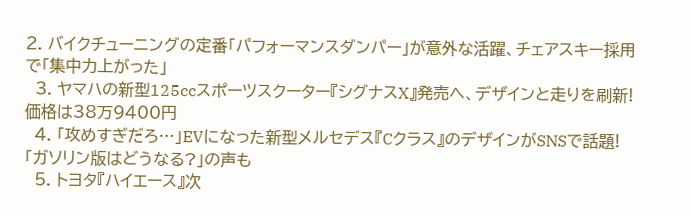2. バイクチューニングの定番「パフォーマンスダンパー」が意外な活躍、チェアスキー採用で「集中力上がった」
  3. ヤマハの新型125ccスポーツスクーター『シグナスX』発売へ、デザインと走りを刷新! 価格は38万9400円
  4. 「攻めすぎだろ…」EVになった新型メルセデス『Cクラス』のデザインがSNSで話題!「ガソリン版はどうなる?」の声も
  5. トヨタ『ハイエース』次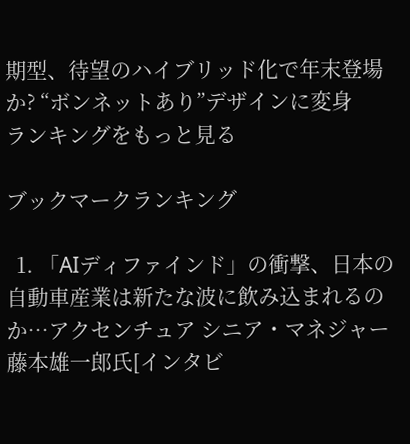期型、待望のハイブリッド化で年末登場か? “ボンネットあり”デザインに変身
ランキングをもっと見る

ブックマークランキング

  1. 「AIディファインド」の衝撃、日本の自動車産業は新たな波に飲み込まれるのか…アクセンチュア シニア・マネジャー 藤本雄一郎氏[インタビ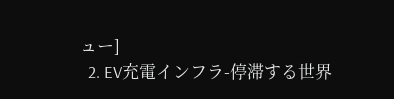ュー]
  2. EV充電インフラ-停滞する世界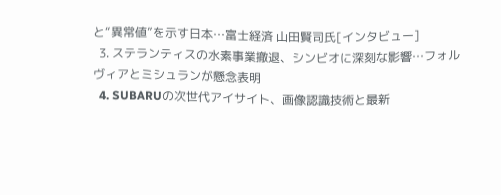と“異常値”を示す日本…富士経済 山田賢司氏[インタビュー]
  3. ステランティスの水素事業撤退、シンビオに深刻な影響…フォルヴィアとミシュランが懸念表明
  4. SUBARUの次世代アイサイト、画像認識技術と最新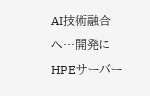AI技術融合へ…開発にHPEサーバー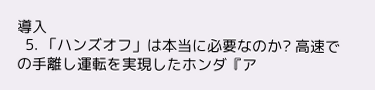導入
  5. 「ハンズオフ」は本当に必要なのか? 高速での手離し運転を実現したホンダ『ア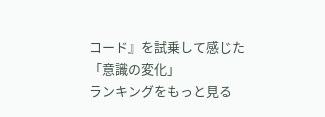コード』を試乗して感じた「意識の変化」
ランキングをもっと見る